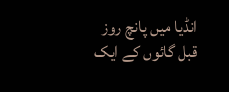انڈیا میں پانچ روز قبل گائوں کے ایک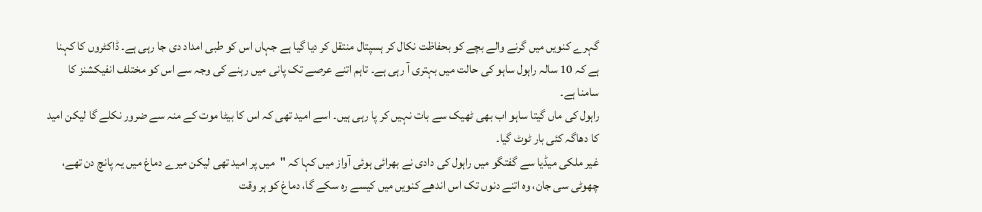گہرے کنویں میں گرنے والے بچے کو بحفاظت نکال کر ہسپتال منتقل کر دیا گیا ہے جہاں اس کو طبی امداد دی جا رہی ہے۔ ڈاکٹروں کا کہنا ہے کہ 10 سالہ راہول ساہو کی حالت میں بہتری آ رہی ہے۔ تاہم اتنے عرصے تک پانی میں رہنے کی وجہ سے اس کو مختلف انفیکشنز کا سامنا ہے۔
راہول کی ماں گیتا ساہو اب بھی ٹھیک سے بات نہیں کر پا رہی ہیں۔ اسے امید تھی کہ اس کا بیٹا موت کے منہ سے ضرور نکلے گا لیکن امید کا دھاگہ کئی بار ٹوٹ گیا۔
غیر ملکی میڈیا سے گفتگو میں راہول کی دادی نے بھرائی ہوئی آواز میں کہا کہ "میں پر امید تھی لیکن میرے دماغ میں یہ پانچ دن تھے، چھوٹی سی جان، وہ اتنے دنوں تک اس اندھے کنویں میں کیسے رہ سکے گا، دماغ کو ہر وقت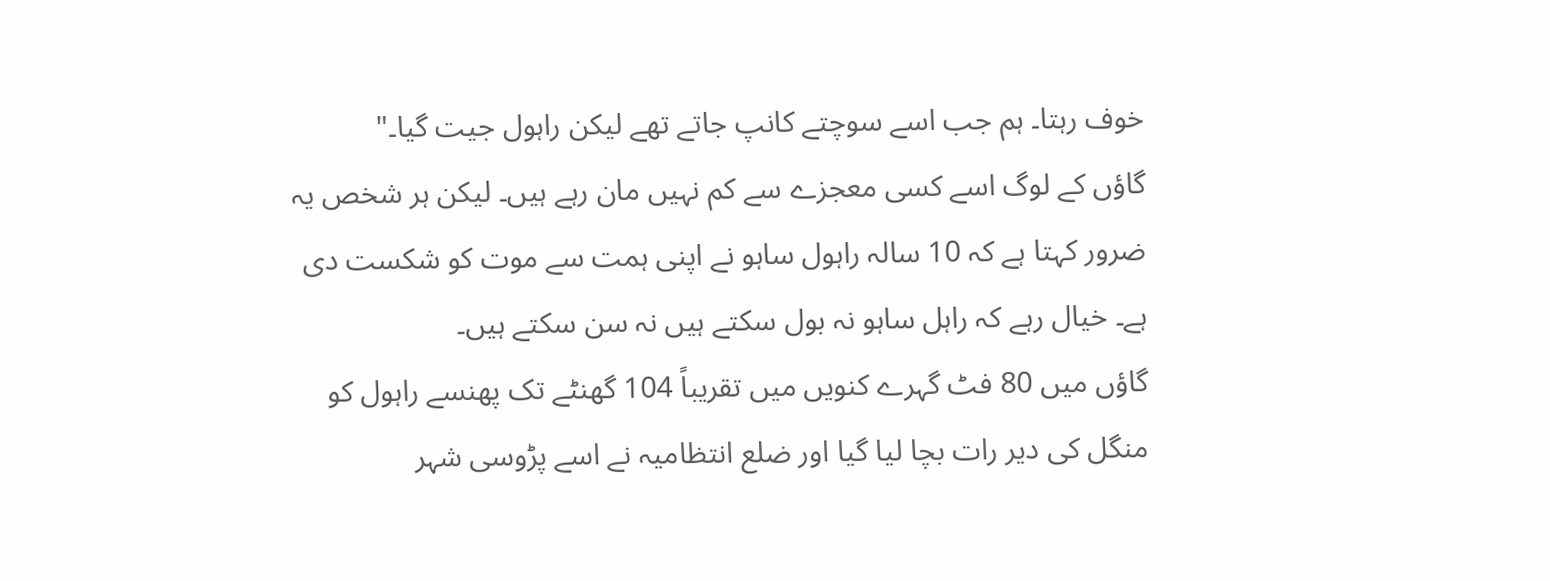خوف رہتا۔ ہم جب اسے سوچتے کانپ جاتے تھے لیکن راہول جیت گیا۔"
گاؤں کے لوگ اسے کسی معجزے سے کم نہیں مان رہے ہیں۔ لیکن ہر شخص یہ ضرور کہتا ہے کہ 10 سالہ راہول ساہو نے اپنی ہمت سے موت کو شکست دی ہے۔ خیال رہے کہ راہل ساہو نہ بول سکتے ہیں نہ سن سکتے ہیں۔
گاؤں میں 80 فٹ گہرے کنویں میں تقریباً 104 گھنٹے تک پھنسے راہول کو منگل کی دیر رات بچا لیا گیا اور ضلع انتظامیہ نے اسے پڑوسی شہر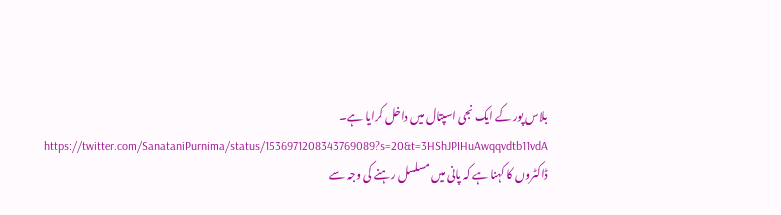بلاس پور کے ایک نجی اسپتال میں داخل کرایا ہے۔
https://twitter.com/SanataniPurnima/status/1536971208343769089?s=20&t=3HShJPIHuAwqqvdtb11vdA
ڈاکٹروں کا کہنا ہے کہ پانی میں مسلسل رہنے کی وجہ سے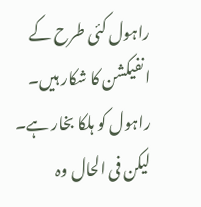راہول کئی طرح کے انفیکشن کا شکار ہیں۔ راہول کو ہلکا بخار ہے۔ لیکن فی الحال وہ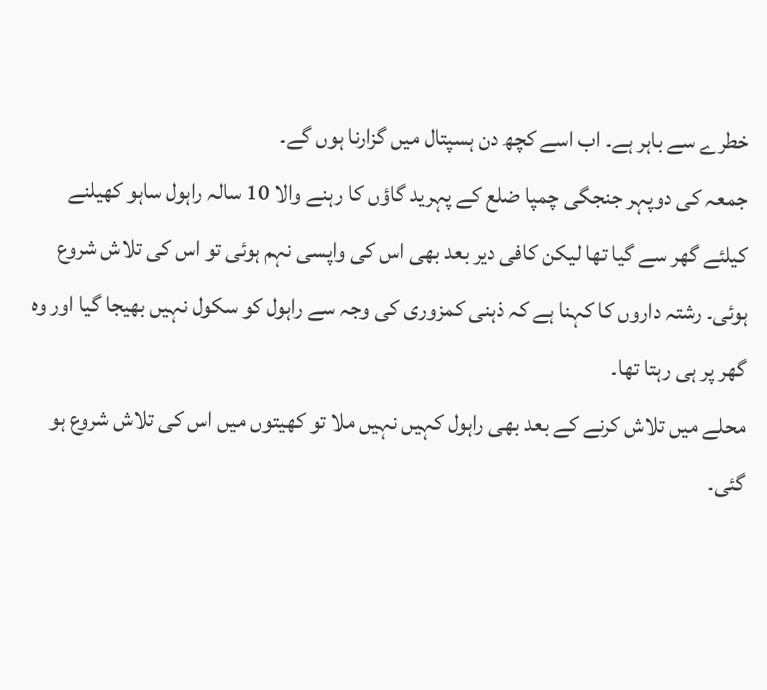خطرے سے باہر ہے۔ اب اسے کچھ دن ہسپتال میں گزارنا ہوں گے۔
جمعہ کی دوپہر جنجگی چمپا ضلع کے پہرید گاؤں کا رہنے والا 10 سالہ راہول ساہو کھیلنے کیلئے گھر سے گیا تھا لیکن کافی دیر بعد بھی اس کی واپسی نہم ہوئی تو اس کی تلاش شروع ہوئی۔ رشتہ داروں کا کہنا ہے کہ ذہنی کمزوری کی وجہ سے راہول کو سکول نہیں بھیجا گیا اور وہ گھر پر ہی رہتا تھا۔
محلے میں تلاش کرنے کے بعد بھی راہول کہیں نہیں ملا تو کھیتوں میں اس کی تلاش شروع ہو گئی۔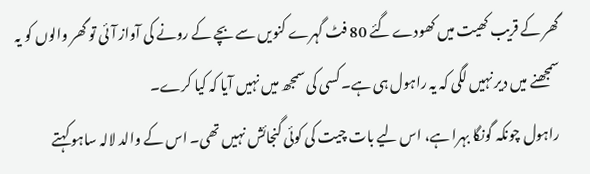گھر کے قریب کھیت میں کھودے گئے 80 فٹ گہرے کنویں سے بچے کے رونے کی آواز آئی تو گھر والوں کو یہ سمجھنے میں دیر نہیں لگی کہ یہ راہول ہی ہے۔ کسی کی سمجھ میں نہیں آیا کہ کیا کرے۔
راہول چونکہ گونگا بہرا ہے، اس لیے بات چیت کی کوئی گنجائش نہیں تھی۔ اس کے والد لالہ ساہو کہتے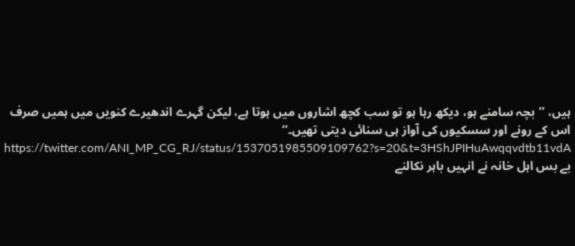ہیں، ’’بچہ سامنے ہو، دیکھ رہا ہو تو سب کچھ اشاروں میں ہوتا ہے، لیکن گہرے اندھیرے کنویں میں ہمیں صرف اس کے رونے اور سسکیوں کی آواز ہی سنائی دیتی تھیں۔‘‘
https://twitter.com/ANI_MP_CG_RJ/status/1537051985509109762?s=20&t=3HShJPIHuAwqqvdtb11vdA
بے بس اہل خانہ نے انہیں باہر نکالنے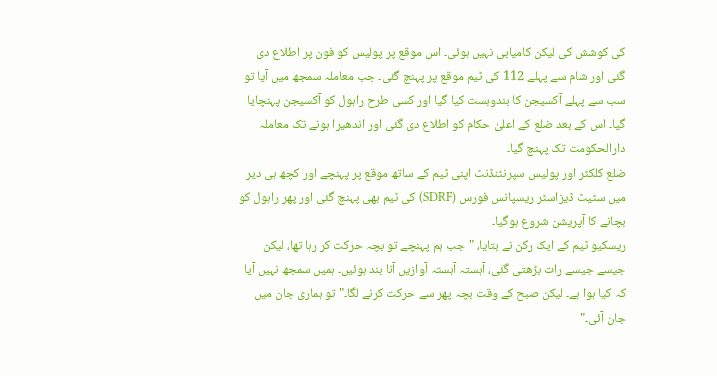کی کوشش کی لیکن کامیابی نہیں ہوئی۔ اس موقع پر پولیس کو فون پر اطلاع دی گئی اور شام سے پہلے 112 کی ٹیم موقع پر پہنچ گئی۔ جب معاملہ سمجھ میں آیا تو سب سے پہلے آکسیجن کا بندوبست کیا گیا اور کسی طرح راہول کو آکسیجن پہنچایا گیا۔ اس کے بعد ضلع کے اعلیٰ حکام کو اطلاع دی گئی اور اندھیرا ہونے تک معاملہ دارالحکومت تک پہنچ گیا۔
ضلع کلکٹر اور پولیس سپرنٹنڈنٹ اپنی ٹیم کے ساتھ موقع پر پہنچے اور کچھ ہی دیر میں سٹیٹ ڈیزاسٹر ریسپانس فورس (SDRF) کی ٹیم بھی پہنچ گئی اور پھر راہول کو بچانے کا آپریشن شروع ہوگیا۔
ریسکیو ٹیم کے ایک رکن نے بتایا، "جب ہم پہنچے تو بچہ حرکت کر رہا تھا، لیکن جیسے جیسے رات بڑھتی گئی، آہستہ آہستہ آوازیں آنا بند ہوئیں۔ ہمیں سمجھ نہیں آیا کہ کیا ہوا ہے۔ لیکن صبح کے وقت بچہ پھر سے حرکت کرنے لگا۔" تو ہماری جان میں جان آئی۔"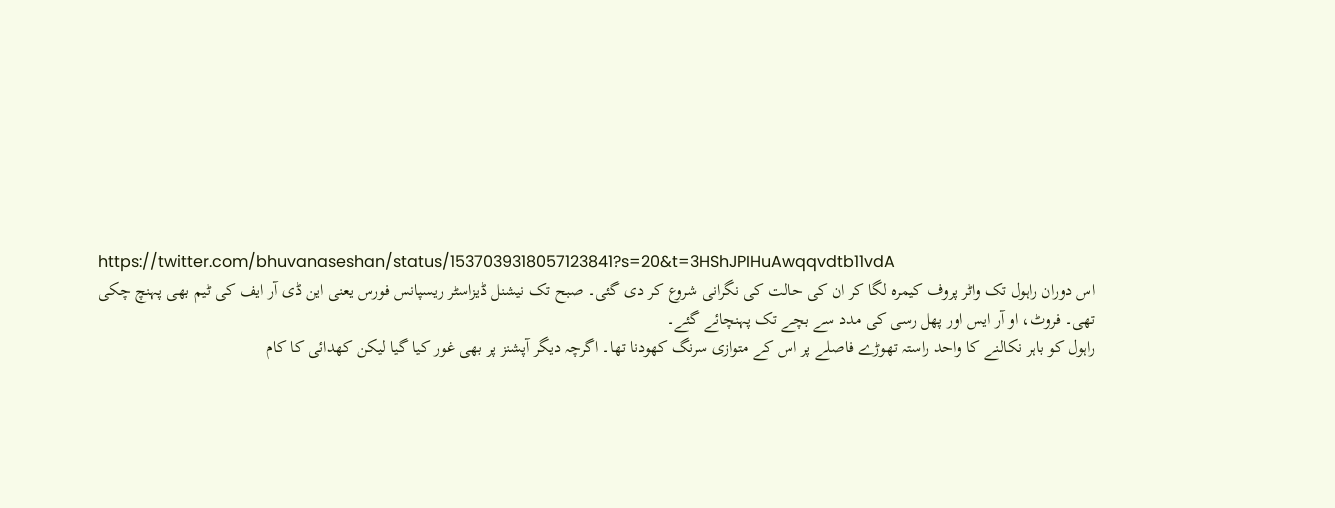https://twitter.com/bhuvanaseshan/status/1537039318057123841?s=20&t=3HShJPIHuAwqqvdtb11vdA
اس دوران راہول تک واٹر پروف کیمرہ لگا کر ان کی حالت کی نگرانی شروع کر دی گئی۔ صبح تک نیشنل ڈیزاسٹر ریسپانس فورس یعنی این ڈی آر ایف کی ٹیم بھی پہنچ چکی تھی۔ فروٹ، او آر ایس اور پھل رسی کی مدد سے بچے تک پہنچائے گئے۔
راہول کو باہر نکالنے کا واحد راستہ تھوڑے فاصلے پر اس کے متوازی سرنگ کھودنا تھا۔ اگرچہ دیگر آپشنز پر بھی غور کیا گیا لیکن کھدائی کا کام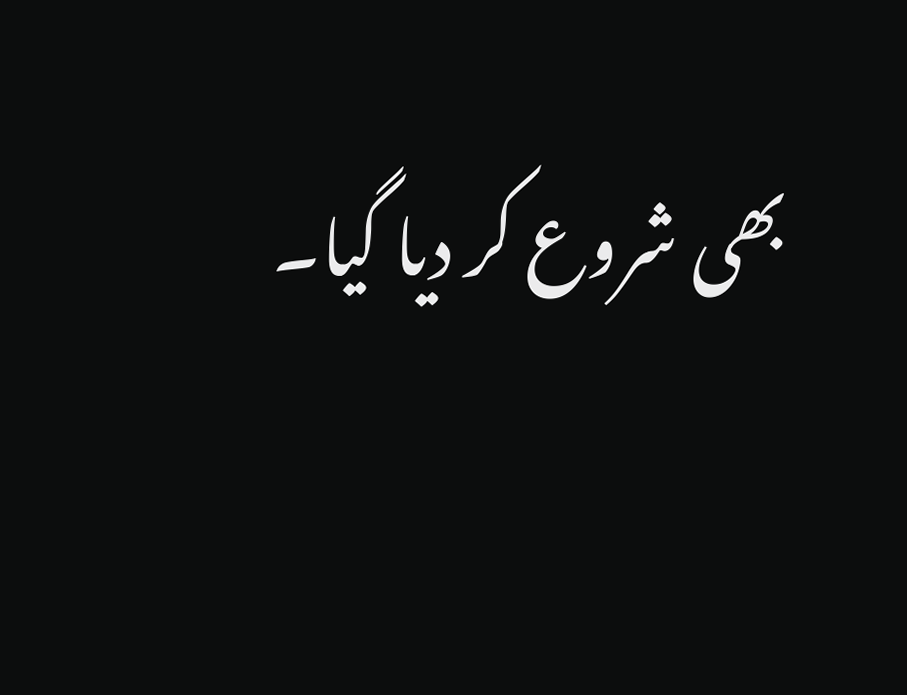بھی شروع کر دیا گیا۔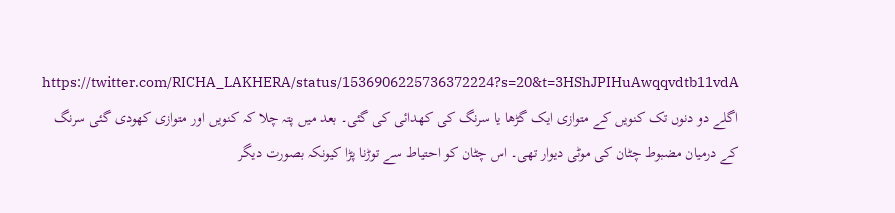https://twitter.com/RICHA_LAKHERA/status/1536906225736372224?s=20&t=3HShJPIHuAwqqvdtb11vdA
اگلے دو دنوں تک کنویں کے متوازی ایک گڑھا یا سرنگ کی کھدائی کی گئی۔ بعد میں پتہ چلا کہ کنویں اور متوازی کھودی گئی سرنگ کے درمیان مضبوط چٹان کی موٹی دیوار تھی۔ اس چٹان کو احتیاط سے توڑنا پڑا کیونکہ بصورت دیگر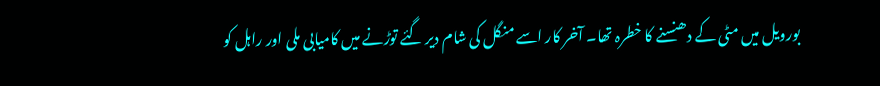بورویل میں مٹی کے دھنسنے کا خطرہ تھا۔ آخر کار اسے منگل کی شام دیر گئے توڑنے میں کامیابی ملی اور راہل کو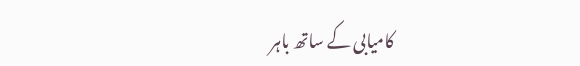کامیابی کے ساتھ باہر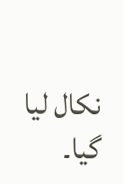نکال لیا گیا۔